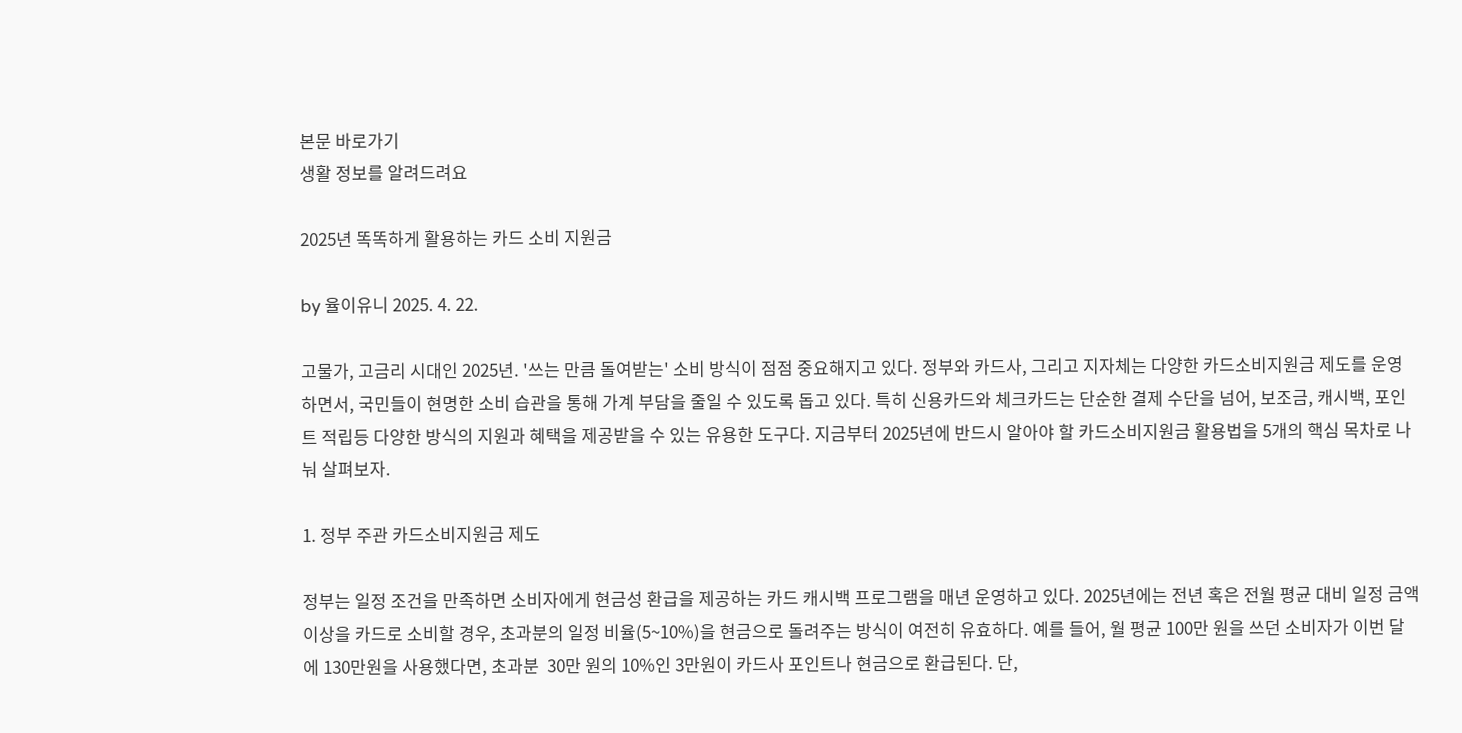본문 바로가기
생활 정보를 알려드려요

2025년 똑똑하게 활용하는 카드 소비 지원금

by 율이유니 2025. 4. 22.

고물가, 고금리 시대인 2025년. '쓰는 만큼 돌여받는' 소비 방식이 점점 중요해지고 있다. 정부와 카드사, 그리고 지자체는 다양한 카드소비지원금 제도를 운영하면서, 국민들이 현명한 소비 습관을 통해 가계 부담을 줄일 수 있도록 돕고 있다. 특히 신용카드와 체크카드는 단순한 결제 수단을 넘어, 보조금, 캐시백, 포인트 적립등 다양한 방식의 지원과 혜택을 제공받을 수 있는 유용한 도구다. 지금부터 2025년에 반드시 알아야 할 카드소비지원금 활용법을 5개의 핵심 목차로 나눠 살펴보자.

1. 정부 주관 카드소비지원금 제도

정부는 일정 조건을 만족하면 소비자에게 현금성 환급을 제공하는 카드 캐시백 프로그램을 매년 운영하고 있다. 2025년에는 전년 혹은 전월 평균 대비 일정 금액 이상을 카드로 소비할 경우, 초과분의 일정 비율(5~10%)을 현금으로 돌려주는 방식이 여전히 유효하다. 예를 들어, 월 평균 100만 원을 쓰던 소비자가 이번 달에 130만원을 사용했다면, 초과분  30만 원의 10%인 3만원이 카드사 포인트나 현금으로 환급된다. 단,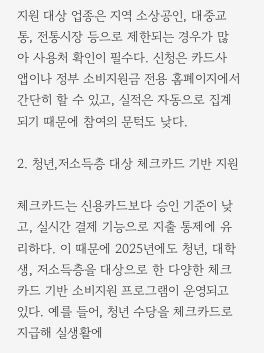지원 대상 업종은 지역 소상공인, 대중교통, 전통시장 등으로 제한되는 경우가 많아 사용처 확인이 필수다. 신청은 카드사 앱이나 정부 소비지원금 전용 홈폐이지에서 간단히 할 수 있고, 실적은 자동으로 집계되기 때문에 참여의 문턱도 낮다.

2. 청년,저소득층 대상 체크카드 기반 지원

체크카드는 신용카드보다 승인 기준이 낮고, 실시간 결제 기능으로 지출 통제에 유리하다. 이 때문에 2025년에도 청년, 대학생, 저소득층을 대상으로 한 다양한 체크카드 기반 소비지원 프로그램이 운영되고 있다. 예를 들어, 청년 수당을 체크카드로 지급해 실생활에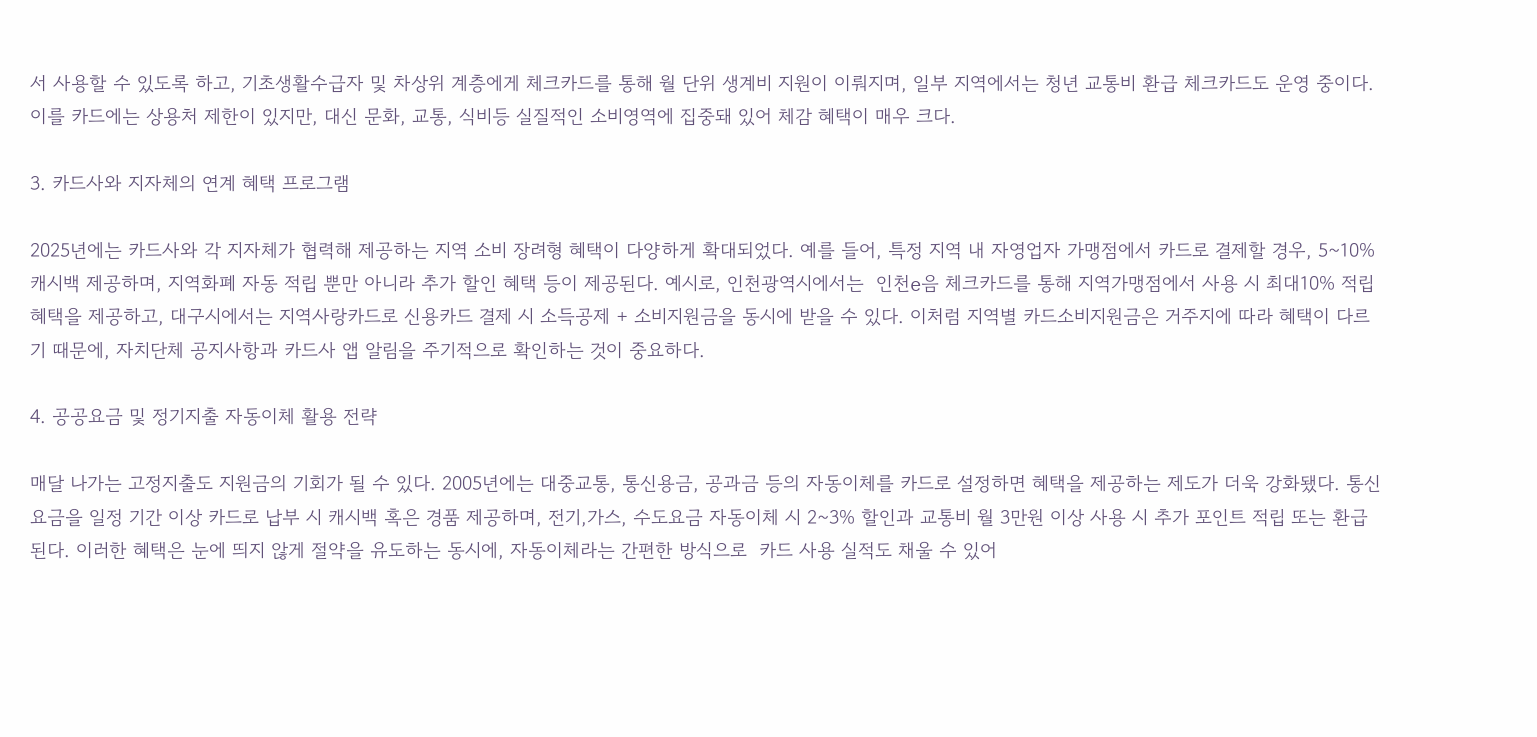서 사용할 수 있도록 하고, 기초생활수급자 및 차상위 계층에게 체크카드를 통해 월 단위 생계비 지원이 이뤄지며, 일부 지역에서는 청년 교통비 환급 체크카드도 운영 중이다. 이를 카드에는 상용처 제한이 있지만, 대신 문화, 교통, 식비등 실질적인 소비영역에 집중돼 있어 체감 혜택이 매우 크다.

3. 카드사와 지자체의 연계 혜택 프로그램

2025년에는 카드사와 각 지자체가 협력해 제공하는 지역 소비 장려형 혜택이 다양하게 확대되었다. 예를 들어, 특정 지역 내 자영업자 가맹점에서 카드로 결제할 경우, 5~10% 캐시백 제공하며, 지역화폐 자동 적립 뿐만 아니라 추가 할인 혜택 등이 제공된다. 예시로, 인천광역시에서는  인천e음 체크카드를 통해 지역가맹점에서 사용 시 최대10% 적립 혜택을 제공하고, 대구시에서는 지역사랑카드로 신용카드 결제 시 소득공제 + 소비지원금을 동시에 받을 수 있다. 이처럼 지역별 카드소비지원금은 거주지에 따라 혜택이 다르기 때문에, 자치단체 공지사항과 카드사 앱 알림을 주기적으로 확인하는 것이 중요하다.

4. 공공요금 및 정기지출 자동이체 활용 전략

매달 나가는 고정지출도 지원금의 기회가 될 수 있다. 2005년에는 대중교통, 통신용금, 공과금 등의 자동이체를 카드로 설정하면 혜택을 제공하는 제도가 더욱 강화됐다. 통신요금을 일정 기간 이상 카드로 납부 시 캐시백 혹은 경품 제공하며, 전기,가스, 수도요금 자동이체 시 2~3% 할인과 교통비 월 3만원 이상 사용 시 추가 포인트 적립 또는 환급된다. 이러한 혜택은 눈에 띄지 않게 절약을 유도하는 동시에, 자동이체라는 간편한 방식으로  카드 사용 실적도 채울 수 있어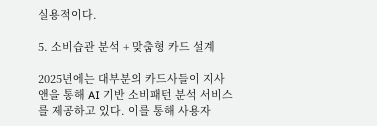실용적이다.

5. 소비습관 분석 + 맞춤형 카드 설계

2025년에는 대부분의 카드사들이 지사 앤을 통해 AI 기반 소비패턴 분석 서비스를 제공하고 있다. 이를 통해 사용자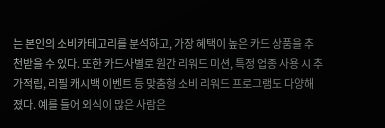는 본인의 소비카테고리를 분석하고, 가장 혜택이 높은 카드 상품을 추천받을 수 있다. 또한 카드사별로 원간 리워드 미션, 특정 업종 사용 시 추가적립, 리필 캐시백 이벤트 등 맞춤형 소비 리워드 프로그램도 다양해졌다. 예를 들어 외식이 많은 사람은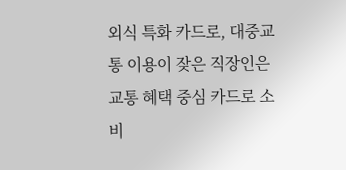외식 특화 카드로, 대중교통 이용이 잦은 직장인은 교통 혜택 중심 카드로 소비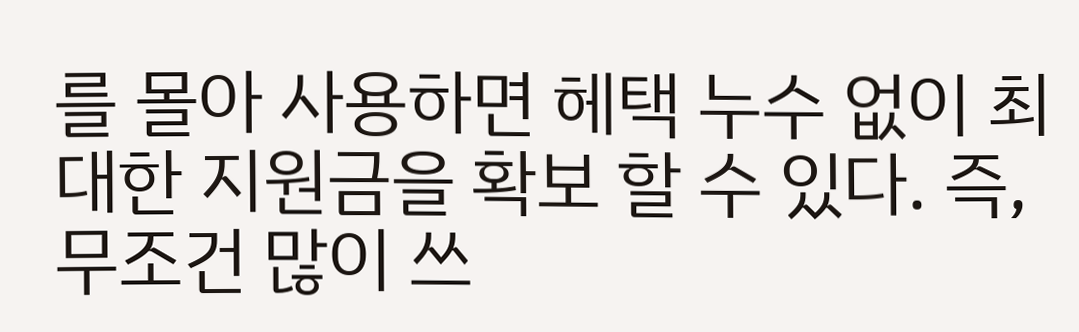를 몰아 사용하면 헤택 누수 없이 최대한 지원금을 확보 할 수 있다. 즉, 무조건 많이 쓰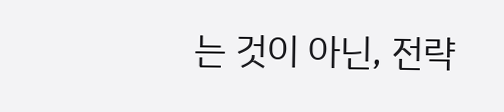는 것이 아닌, 전략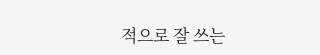적으로 잘 쓰는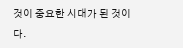것이 중요한 시대가 된 것이다.